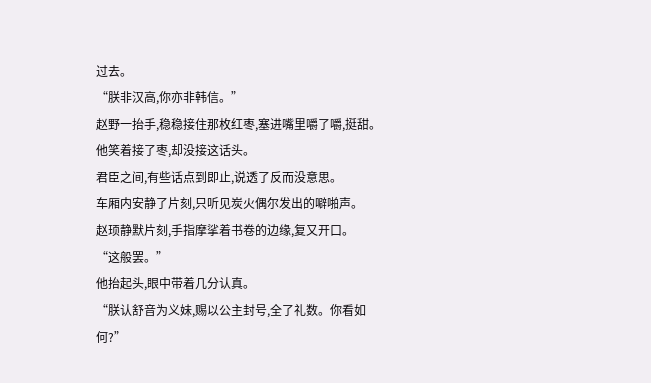过去。
“朕非汉高,你亦非韩信。”
赵野一抬手,稳稳接住那枚红枣,塞进嘴里嚼了嚼,挺甜。
他笑着接了枣,却没接这话头。
君臣之间,有些话点到即止,说透了反而没意思。
车厢内安静了片刻,只听见炭火偶尔发出的噼啪声。
赵顼静默片刻,手指摩挲着书卷的边缘,复又开口。
“这般罢。”
他抬起头,眼中带着几分认真。
“朕认舒音为义妹,赐以公主封号,全了礼数。你看如何?”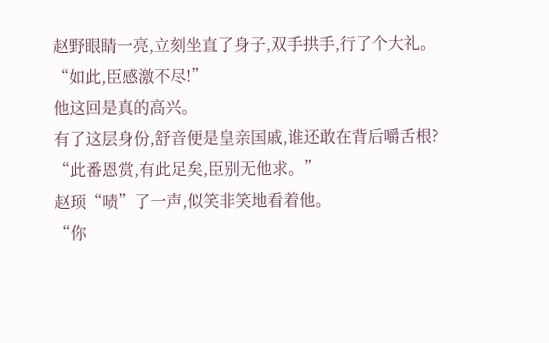赵野眼睛一亮,立刻坐直了身子,双手拱手,行了个大礼。
“如此,臣感激不尽!”
他这回是真的高兴。
有了这层身份,舒音便是皇亲国戚,谁还敢在背后嚼舌根?
“此番恩赏,有此足矣,臣别无他求。”
赵顼“啧”了一声,似笑非笑地看着他。
“你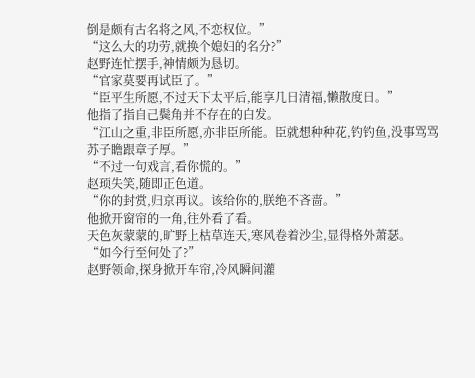倒是颇有古名将之风,不恋权位。”
“这么大的功劳,就换个媳妇的名分?”
赵野连忙摆手,神情颇为恳切。
“官家莫要再试臣了。”
“臣平生所愿,不过天下太平后,能享几日清福,懒散度日。”
他指了指自己鬓角并不存在的白发。
“江山之重,非臣所愿,亦非臣所能。臣就想种种花,钓钓鱼,没事骂骂苏子瞻跟章子厚。”
“不过一句戏言,看你慌的。”
赵顼失笑,随即正色道。
“你的封赏,归京再议。该给你的,朕绝不吝啬。”
他掀开窗帘的一角,往外看了看。
天色灰蒙蒙的,旷野上枯草连天,寒风卷着沙尘,显得格外萧瑟。
“如今行至何处了?”
赵野领命,探身掀开车帘,冷风瞬间灌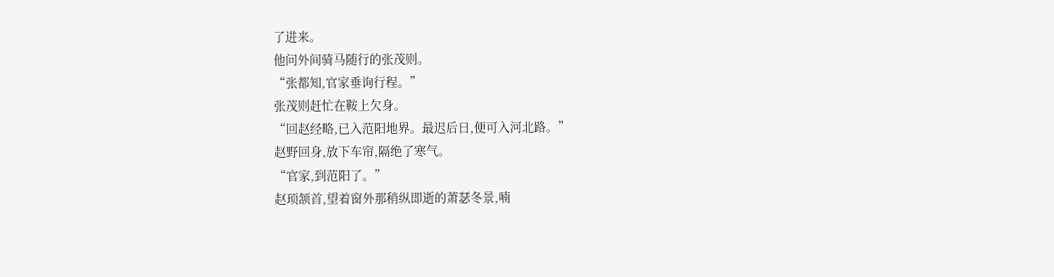了进来。
他问外间骑马随行的张茂则。
“张都知,官家垂询行程。”
张茂则赶忙在鞍上欠身。
“回赵经略,已入范阳地界。最迟后日,便可入河北路。”
赵野回身,放下车帘,隔绝了寒气。
“官家,到范阳了。”
赵顼颔首,望着窗外那稍纵即逝的萧瑟冬景,喃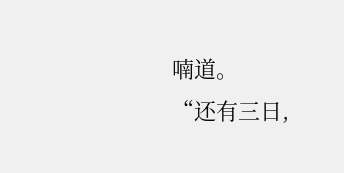喃道。
“还有三日,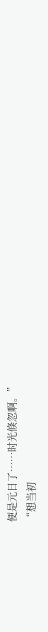便是元日了……时光倏忽啊。”
“想当初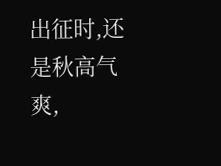出征时,还是秋高气爽,